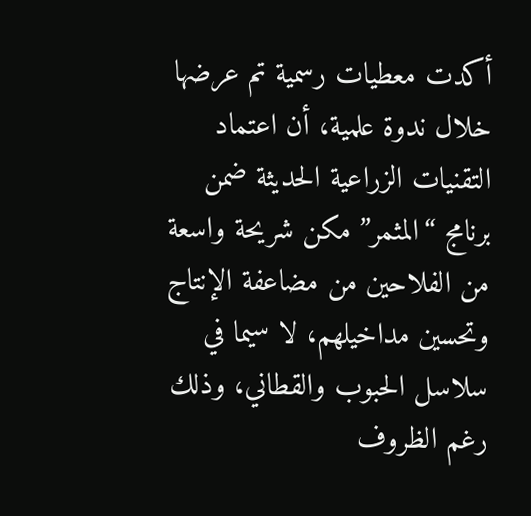أكدت معطيات رسمية تم عرضها خلال ندوة علمية، أن اعتماد التقنيات الزراعية الحديثة ضمن برنامج “المثمر” مكن شريحة واسعة من الفلاحين من مضاعفة الإنتاج وتحسين مداخيلهم، لا سيما في سلاسل الحبوب والقطاني، وذلك رغم الظروف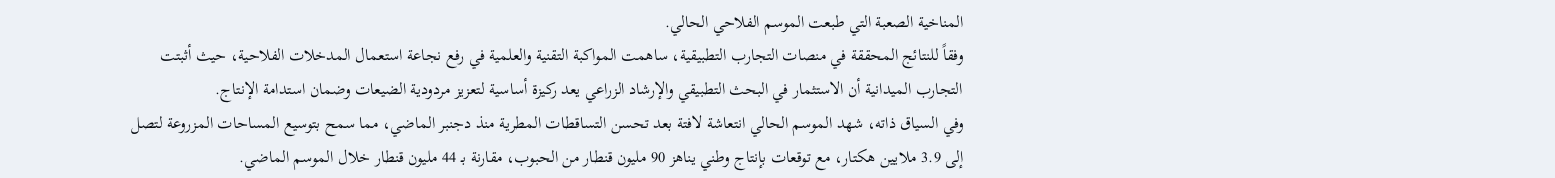المناخية الصعبة التي طبعت الموسم الفلاحي الحالي.
وفقاً للنتائج المحققة في منصات التجارب التطبيقية، ساهمت المواكبة التقنية والعلمية في رفع نجاعة استعمال المدخلات الفلاحية، حيث أثبتت التجارب الميدانية أن الاستثمار في البحث التطبيقي والإرشاد الزراعي يعد ركيزة أساسية لتعزيز مردودية الضيعات وضمان استدامة الإنتاج.
وفي السياق ذاته، شهد الموسم الحالي انتعاشة لافتة بعد تحسن التساقطات المطرية منذ دجنبر الماضي، مما سمح بتوسيع المساحات المزروعة لتصل إلى 3.9 ملايين هكتار، مع توقعات بإنتاج وطني يناهز 90 مليون قنطار من الحبوب، مقارنة بـ 44 مليون قنطار خلال الموسم الماضي.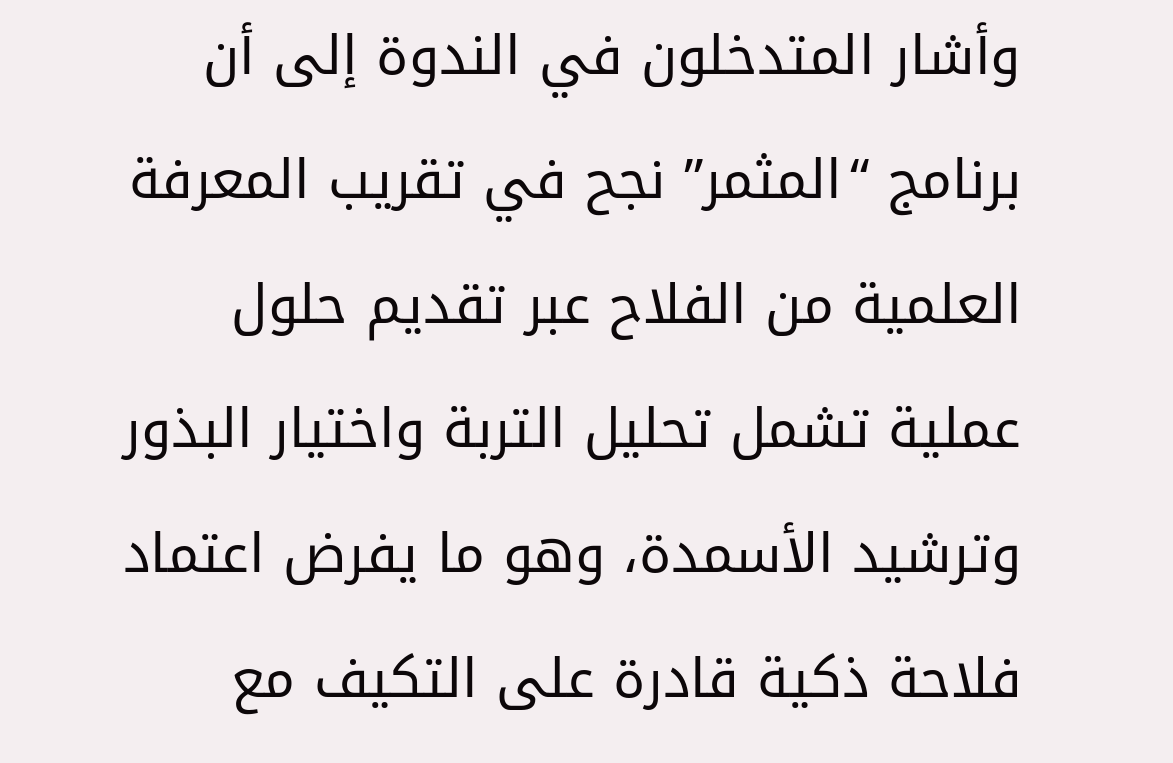وأشار المتدخلون في الندوة إلى أن برنامج “المثمر” نجح في تقريب المعرفة العلمية من الفلاح عبر تقديم حلول عملية تشمل تحليل التربة واختيار البذور وترشيد الأسمدة، وهو ما يفرض اعتماد فلاحة ذكية قادرة على التكيف مع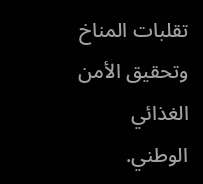تقلبات المناخ وتحقيق الأمن الغذائي الوطني.